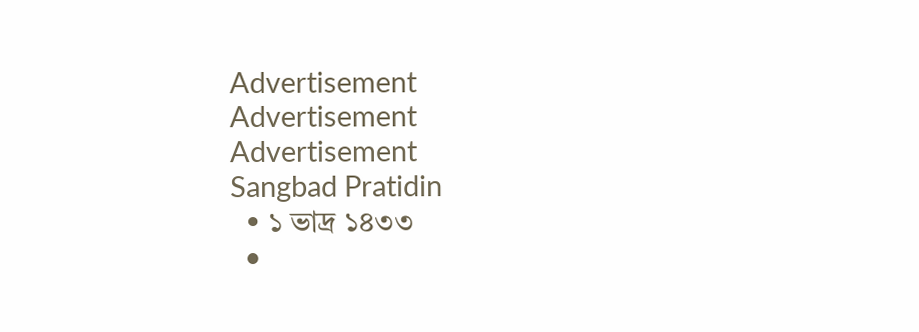Advertisement
Advertisement
Advertisement
Sangbad Pratidin
  • ১ ভাদ্র ১৪৩৩
  •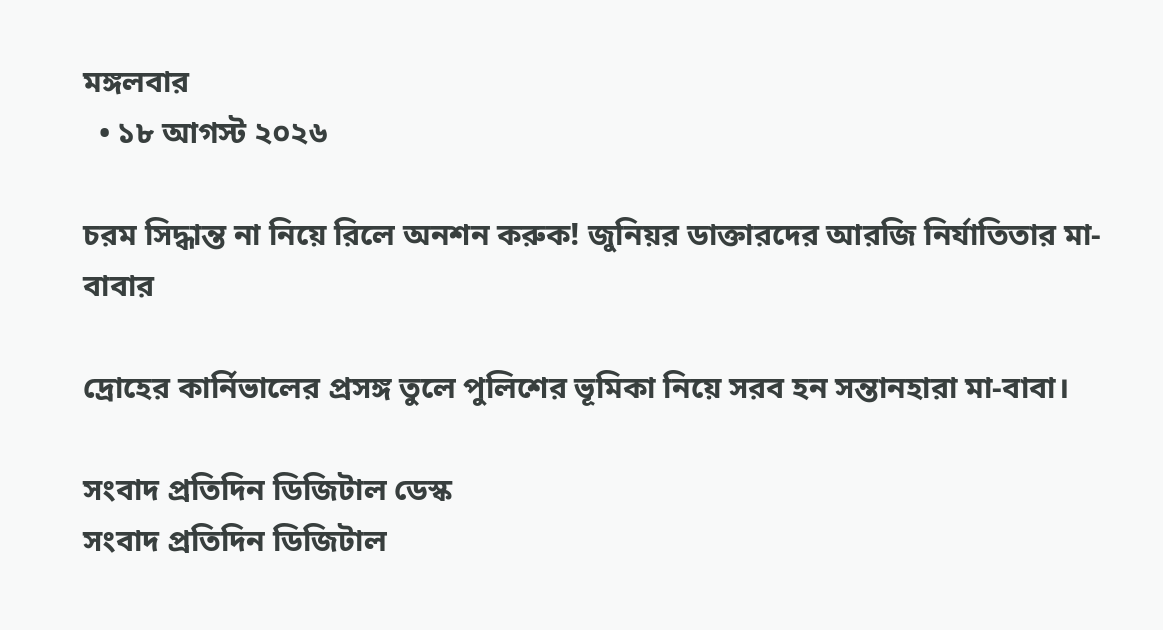মঙ্গলবার
  • ১৮ আগস্ট ২০২৬

চরম সিদ্ধান্ত না নিয়ে রিলে অনশন করুক! জুনিয়র ডাক্তারদের আরজি নির্যাতিতার মা-বাবার

দ্রোহের কার্নিভালের প্রসঙ্গ তুলে পুলিশের ভূমিকা নিয়ে সরব হন সন্তানহারা মা-বাবা।

সংবাদ প্রতিদিন ডিজিটাল ডেস্ক
সংবাদ প্রতিদিন ডিজিটাল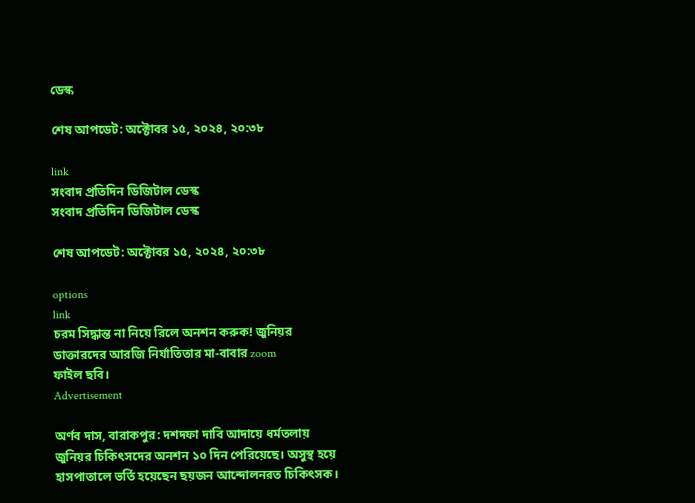ডেস্ক

শেষ আপডেট: অক্টোবর ১৫, ২০২৪, ২০:৩৮

link
সংবাদ প্রতিদিন ডিজিটাল ডেস্ক
সংবাদ প্রতিদিন ডিজিটাল ডেস্ক

শেষ আপডেট: অক্টোবর ১৫, ২০২৪, ২০:৩৮

options
link
চরম সিদ্ধান্ত না নিয়ে রিলে অনশন করুক! জুনিয়র ডাক্তারদের আরজি নির্যাতিতার মা-বাবার zoom
ফাইল ছবি।
Advertisement

অর্ণব দাস, বারাকপুর: দশদফা দাবি আদায়ে ধর্মতলায় জুনিয়র চিকিৎসদের অনশন ১০ দিন পেরিয়েছে। অসুস্থ হয়ে হাসপাতালে ভর্তি হয়েছেন ছয়জন আন্দোলনরত চিকিৎসক।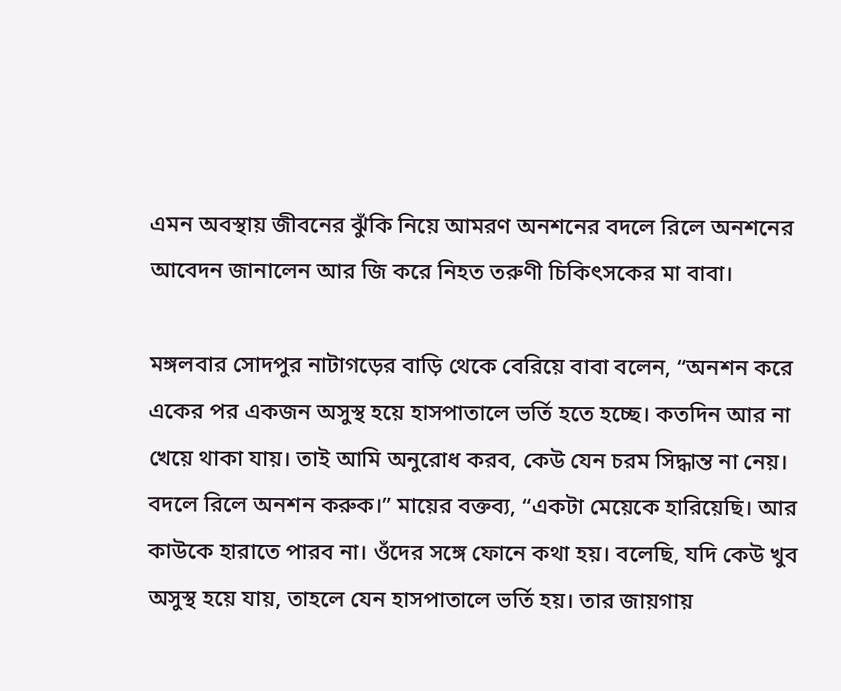এমন অবস্থায় জীবনের ঝুঁকি নিয়ে আমরণ অনশনের বদলে রিলে অনশনের আবেদন জানালেন আর জি করে নিহত তরুণী চিকিৎসকের মা বাবা।

মঙ্গলবার সোদপুর নাটাগড়ের বাড়ি থেকে বেরিয়ে বাবা বলেন, “অনশন করে একের পর একজন অসুস্থ হয়ে হাসপাতালে ভর্তি হতে হচ্ছে। কতদিন আর না খেয়ে থাকা যায়। তাই আমি অনুরোধ করব, কেউ যেন চরম সিদ্ধান্ত না নেয়। বদলে রিলে অনশন করুক।” মায়ের বক্তব্য, “একটা মেয়েকে হারিয়েছি। আর কাউকে হারাতে পারব না। ওঁদের সঙ্গে ফোনে কথা হয়। বলেছি, যদি কেউ খুব অসুস্থ হয়ে যায়, তাহলে যেন হাসপাতালে ভর্তি হয়। তার জায়গায়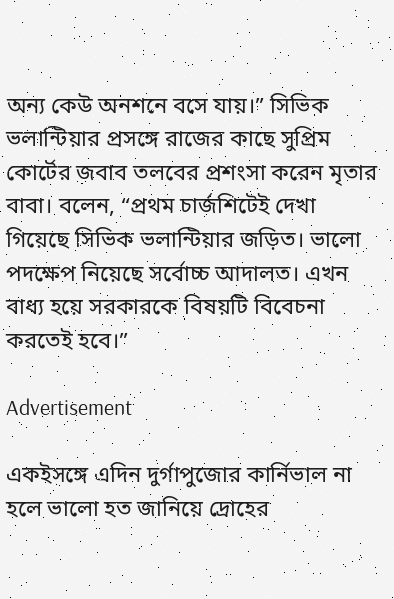অন্য কেউ অনশনে বসে যায়।” সিভিক ভলান্টিয়ার প্রসঙ্গে রাজের কাছে সুপ্রিম কোর্টের জবাব তলবের প্রশংসা করেন মৃতার বাবা। বলেন, “প্রথম চার্জশিটেই দেখা গিয়েছে সিভিক ভলান্টিয়ার জড়িত। ভালো পদক্ষেপ নিয়েছে সর্বোচ্চ আদালত। এখন বাধ্য হয়ে সরকারকে বিষয়টি বিবেচনা করতেই হবে।”

Advertisement

একইসঙ্গে এদিন দুর্গাপুজোর কার্নিভাল না হলে ভালো হত জানিয়ে দ্রোহের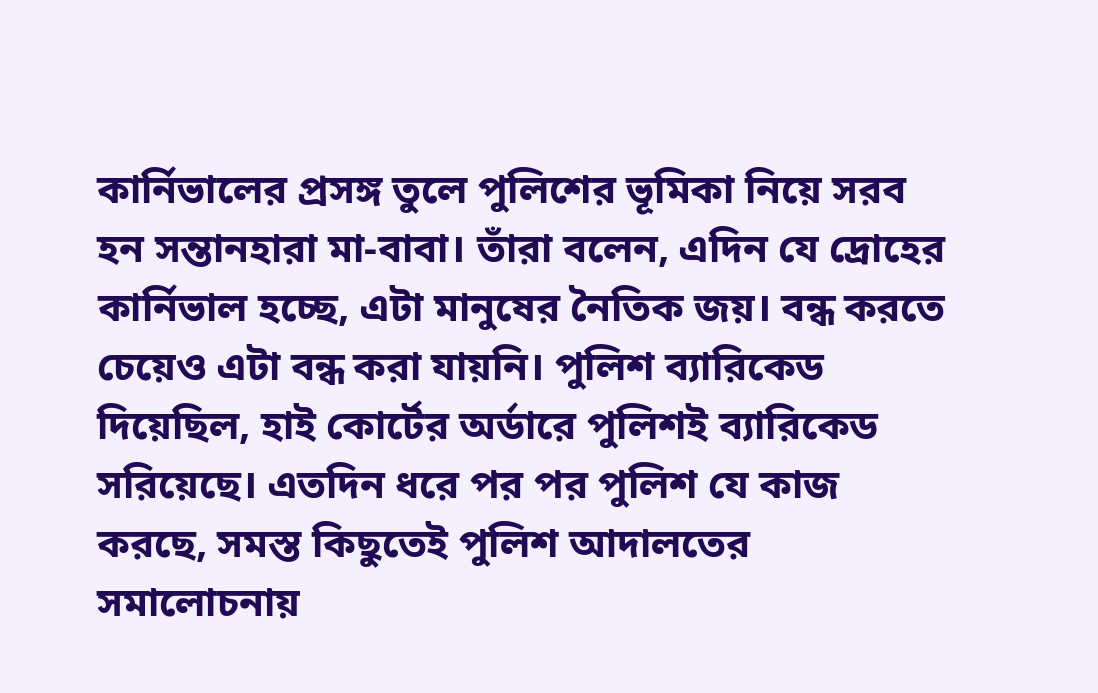কার্নিভালের প্রসঙ্গ তুলে পুলিশের ভূমিকা নিয়ে সরব হন সন্তানহারা মা-বাবা। তাঁরা বলেন, এদিন যে দ্রোহের কার্নিভাল হচ্ছে, এটা মানুষের নৈতিক জয়। বন্ধ করতে চেয়েও এটা বন্ধ করা যায়নি। পুলিশ ব্যারিকেড দিয়েছিল, হাই কোর্টের অর্ডারে পুলিশই ব্যারিকেড সরিয়েছে। এতদিন ধরে পর পর পুলিশ যে কাজ করছে, সমস্ত কিছুতেই পুলিশ আদালতের সমালোচনায়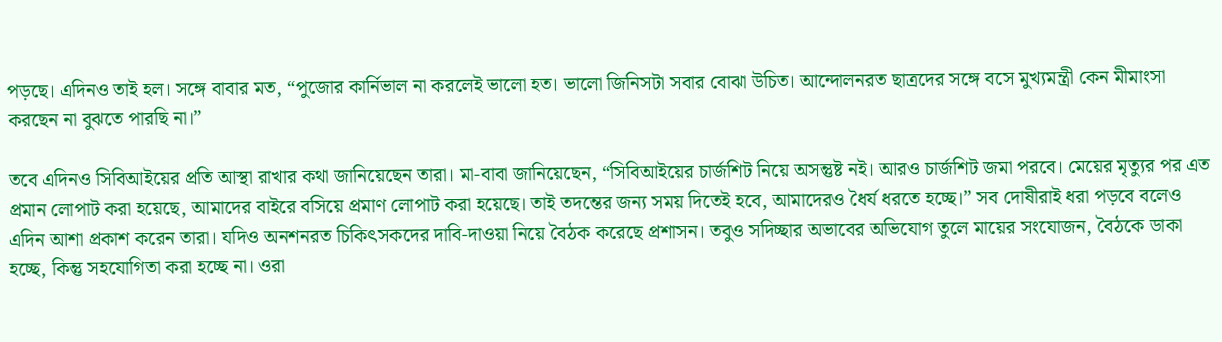পড়ছে। এদিনও তাই হল। সঙ্গে বাবার মত, “পুজোর কার্নিভাল না করলেই ভালো হত। ভালো জিনিসটা সবার বোঝা উচিত। আন্দোলনরত ছাত্রদের সঙ্গে বসে মুখ্যমন্ত্রী কেন মীমাংসা করছেন না বুঝতে পারছি না।”

তবে এদিনও সিবিআইয়ের প্রতি আস্থা রাখার কথা জানিয়েছেন তারা। মা-বাবা জানিয়েছেন, “সিবিআইয়ের চার্জশিট নিয়ে অসন্তুষ্ট নই। আরও চার্জশিট জমা পরবে। মেয়ের মৃত্যুর পর এত প্রমান লোপাট করা হয়েছে, আমাদের বাইরে বসিয়ে প্রমাণ লোপাট করা হয়েছে। তাই তদন্তের জন্য সময় দিতেই হবে, আমাদেরও ধৈর্য ধরতে হচ্ছে।” সব দোষীরাই ধরা পড়বে বলেও এদিন আশা প্রকাশ করেন তারা। যদিও অনশনরত চিকিৎসকদের দাবি-দাওয়া নিয়ে বৈঠক করেছে প্রশাসন। তবুও সদিচ্ছার অভাবের অভিযোগ তুলে মায়ের সংযোজন, বৈঠকে ডাকা হচ্ছে, কিন্তু সহযোগিতা করা হচ্ছে না। ওরা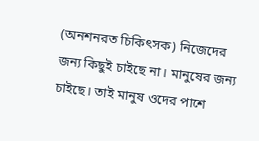(অনশনরত চিকিৎসক) নিজেদের জন্য কিছুই চাইছে না। মানুষের জন্য চাইছে। তাই মানুষ ওদের পাশে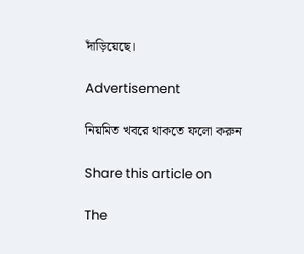দাঁড়িয়েছে।

Advertisement

নিয়মিত খবরে থাকতে ফলো করুন

Share this article on

The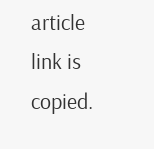article link is copied.